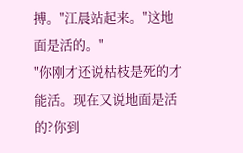搏。"江晨站起来。"这地面是活的。"
"你刚才还说枯枝是死的才能活。现在又说地面是活的?你到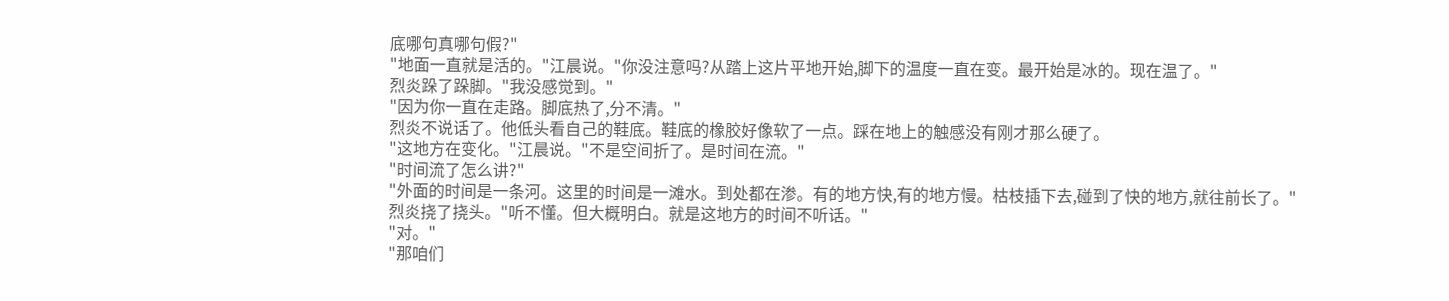底哪句真哪句假?"
"地面一直就是活的。"江晨说。"你没注意吗?从踏上这片平地开始,脚下的温度一直在变。最开始是冰的。现在温了。"
烈炎跺了跺脚。"我没感觉到。"
"因为你一直在走路。脚底热了,分不清。"
烈炎不说话了。他低头看自己的鞋底。鞋底的橡胶好像软了一点。踩在地上的触感没有刚才那么硬了。
"这地方在变化。"江晨说。"不是空间折了。是时间在流。"
"时间流了怎么讲?"
"外面的时间是一条河。这里的时间是一滩水。到处都在渗。有的地方快,有的地方慢。枯枝插下去,碰到了快的地方,就往前长了。"
烈炎挠了挠头。"听不懂。但大概明白。就是这地方的时间不听话。"
"对。"
"那咱们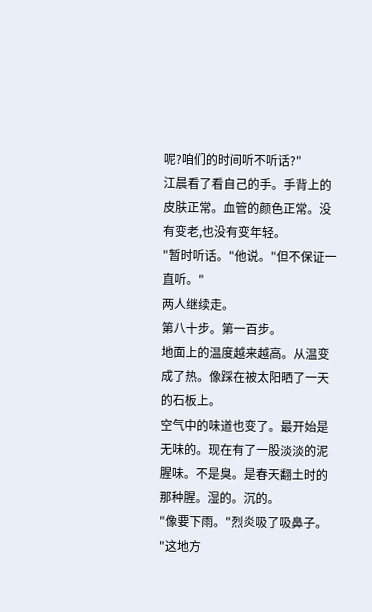呢?咱们的时间听不听话?"
江晨看了看自己的手。手背上的皮肤正常。血管的颜色正常。没有变老,也没有变年轻。
"暂时听话。"他说。"但不保证一直听。"
两人继续走。
第八十步。第一百步。
地面上的温度越来越高。从温变成了热。像踩在被太阳晒了一天的石板上。
空气中的味道也变了。最开始是无味的。现在有了一股淡淡的泥腥味。不是臭。是春天翻土时的那种腥。湿的。沉的。
"像要下雨。"烈炎吸了吸鼻子。
"这地方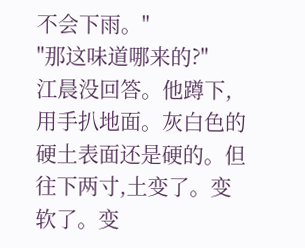不会下雨。"
"那这味道哪来的?"
江晨没回答。他蹲下,用手扒地面。灰白色的硬土表面还是硬的。但往下两寸,土变了。变软了。变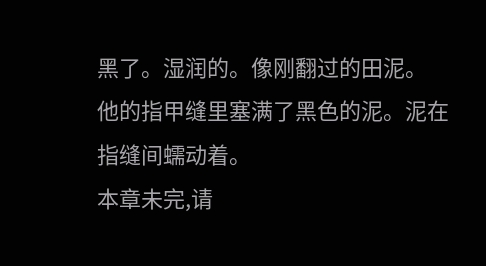黑了。湿润的。像刚翻过的田泥。
他的指甲缝里塞满了黑色的泥。泥在指缝间蠕动着。
本章未完,请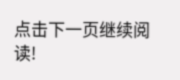点击下一页继续阅读!